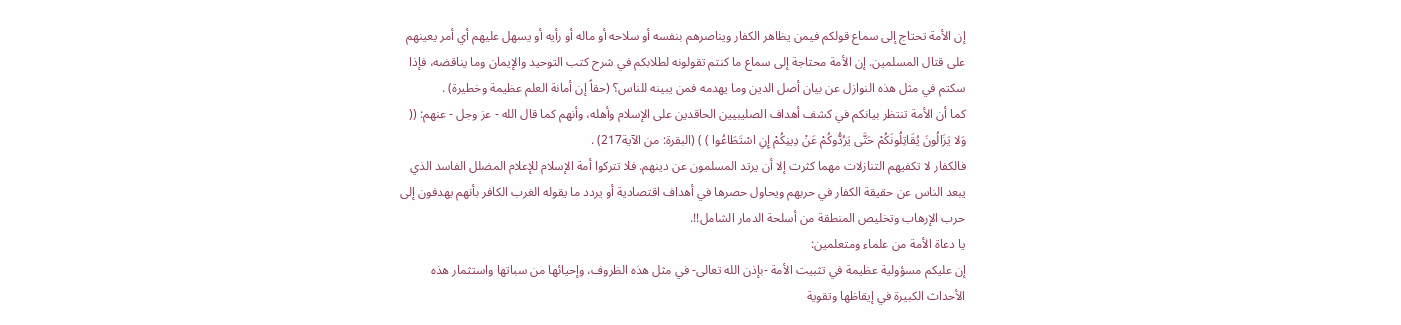إن الأمة تحتاج إلى سماع قولكم فيمن يظاهر الكفار ويناصرهم بنفسه أو سلاحه أو ماله أو رأيه أو يسهل عليهم أي أمر يعينهم على قتال المسلمين. إن الأمة محتاجة إلى سماع ما كنتم تقولونه لطلابكم في شرح كتب التوحيد والإيمان وما يناقضه، فإذا سكتم في مثل هذه النوازل عن بيان أصل الدين وما يهدمه فمن يبينه للناس؟ (حقاً إن أمانة العلم عظيمة وخطيرة) .
كما أن الأمة تنتظر بيانكم في كشف أهداف الصليبيين الحاقدين على الإسلام وأهله، وأنهم كما قال الله - عز وجل - عنهم: (( وَلا يَزَالُونَ يُقَاتِلُونَكُمْ حَتَّى يَرُدُّوكُمْ عَنْ دِينِكُمْ إِنِ اسْتَطَاعُوا ) ) (البقرة: من الآية217) .
فالكفار لا تكفيهم التنازلات مهما كثرت إلا أن يرتد المسلمون عن دينهم. فلا تتركوا أمة الإسلام للإعلام المضلل الفاسد الذي يبعد الناس عن حقيقة الكفار في حربهم ويحاول حصرها في أهداف اقتصادية أو يردد ما يقوله الغرب الكافر بأنهم يهدفون إلى حرب الإرهاب وتخليص المنطقة من أسلحة الدمار الشامل!!.
يا دعاة الأمة من علماء ومتعلمين:
إن عليكم مسؤولية عظيمة في تثبيت الأمة -بإذن الله تعالى- في مثل هذه الظروف، وإحيائها من سباتها واستثمار هذه الأحداث الكبيرة في إيقاظها وتقوية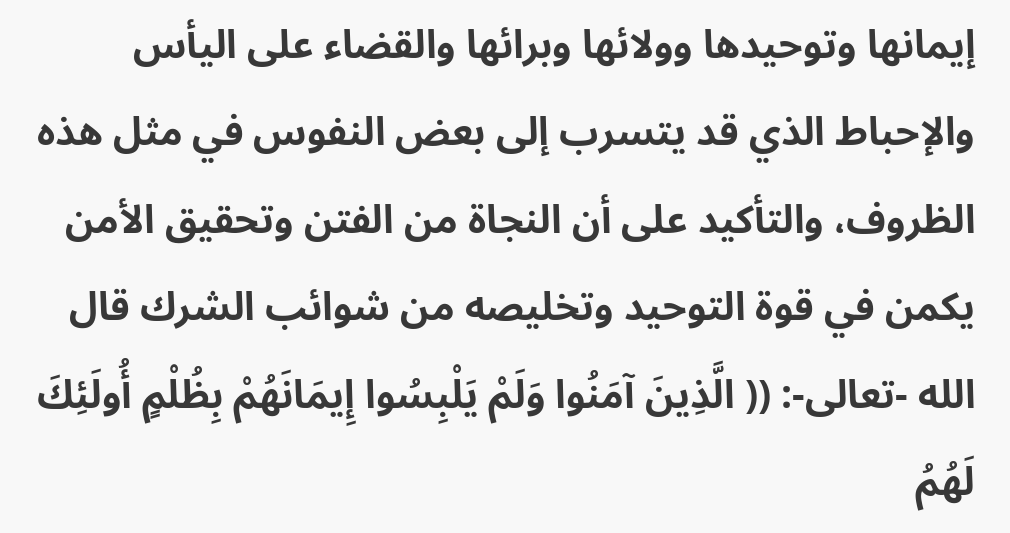إيمانها وتوحيدها وولائها وبرائها والقضاء على اليأس والإحباط الذي قد يتسرب إلى بعض النفوس في مثل هذه الظروف، والتأكيد على أن النجاة من الفتن وتحقيق الأمن يكمن في قوة التوحيد وتخليصه من شوائب الشرك قال الله -تعالى-: (( الَّذِينَ آمَنُوا وَلَمْ يَلْبِسُوا إِيمَانَهُمْ بِظُلْمٍ أُولَئِكَ لَهُمُ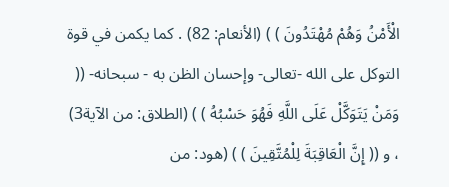الْأَمْنُ وَهُمْ مُهْتَدُونَ ) ) (الأنعام: 82) . كما يكمن في قوة التوكل على الله -تعالى- وإحسان الظن به - سبحانه- (( وَمَنْ يَتَوَكَّلْ عَلَى اللَّهِ فَهُوَ حَسْبُهُ ) ) (الطلاق: من الآية3) ، و (( إِنَّ الْعَاقِبَةَ لِلْمُتَّقِينَ ) ) (هود: من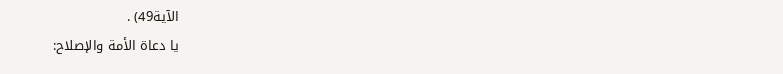الآية49) .
يا دعاة الأمة والإصلاح: